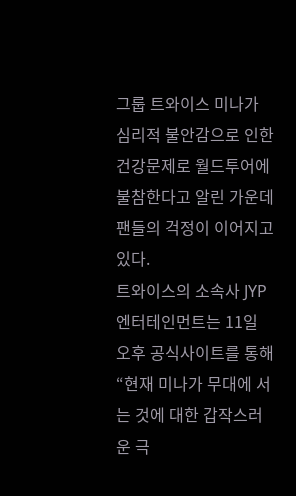그룹 트와이스 미나가 심리적 불안감으로 인한 건강문제로 월드투어에 불참한다고 알린 가운데 팬들의 걱정이 이어지고 있다.
트와이스의 소속사 JYP엔터테인먼트는 11일 오후 공식사이트를 통해 “현재 미나가 무대에 서는 것에 대한 갑작스러운 극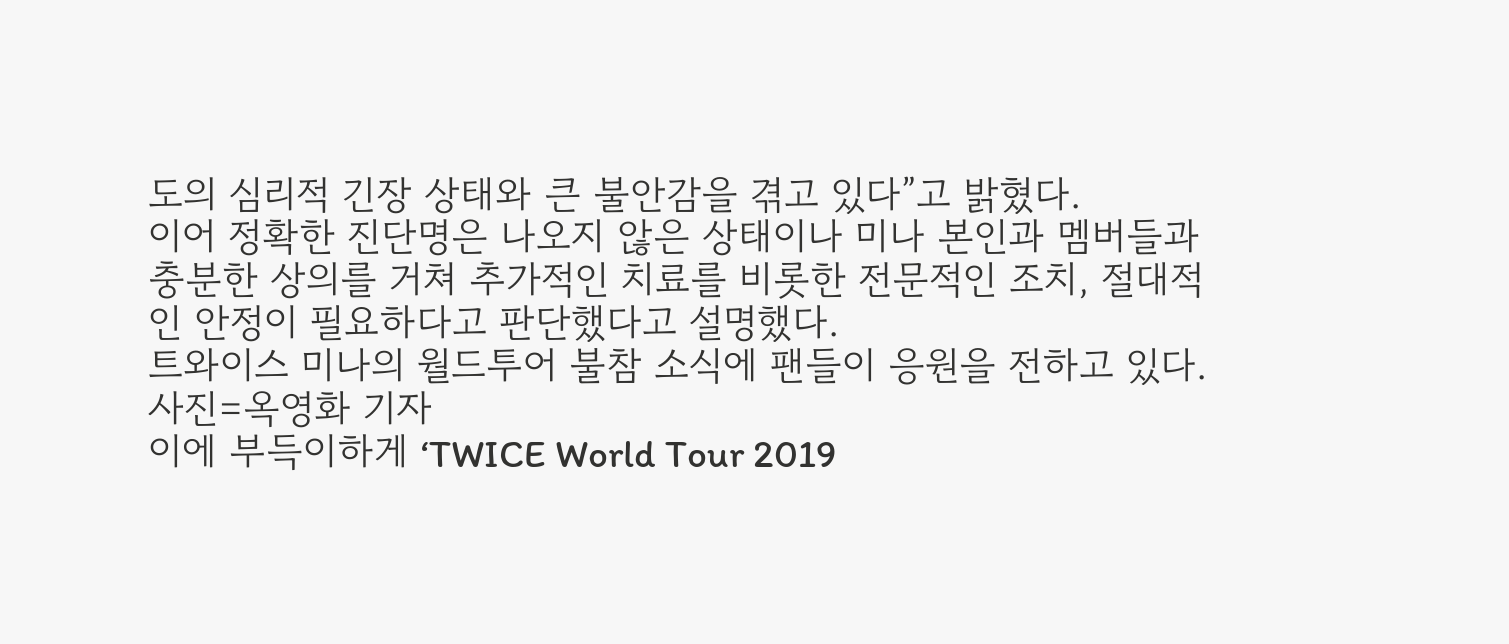도의 심리적 긴장 상태와 큰 불안감을 겪고 있다”고 밝혔다.
이어 정확한 진단명은 나오지 않은 상태이나 미나 본인과 멤버들과 충분한 상의를 거쳐 추가적인 치료를 비롯한 전문적인 조치, 절대적인 안정이 필요하다고 판단했다고 설명했다.
트와이스 미나의 월드투어 불참 소식에 팬들이 응원을 전하고 있다. 사진=옥영화 기자
이에 부득이하게 ‘TWICE World Tour 2019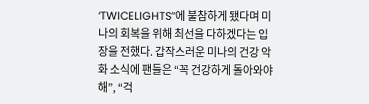‘TWICELIGHTS’’에 불참하게 됐다며 미나의 회복을 위해 최선을 다하겠다는 입장을 전했다. 갑작스러운 미나의 건강 악화 소식에 팬들은 “꼭 건강하게 돌아와야 해”, “걱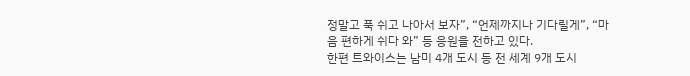정말고 푹 쉬고 나아서 보자”, “언제까지나 기다릴게”, “마음 편하게 쉬다 와” 등 응원을 전하고 있다.
한편 트와이스는 남미 4개 도시 등 전 세계 9개 도시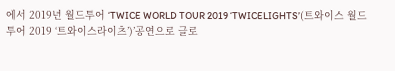에서 2019년 월드투어 ‘TWICE WORLD TOUR 2019 ‘TWICELIGHTS’(트와이스 월드 투어 2019 ‘트와이스라이츠’)’공연으로 글로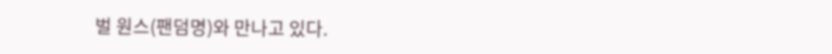벌 원스(팬덤명)와 만나고 있다.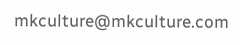mkculture@mkculture.com